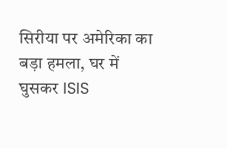सिरीया पर अमेरिका का बड़ा हमला, घर में घुसकर ISIS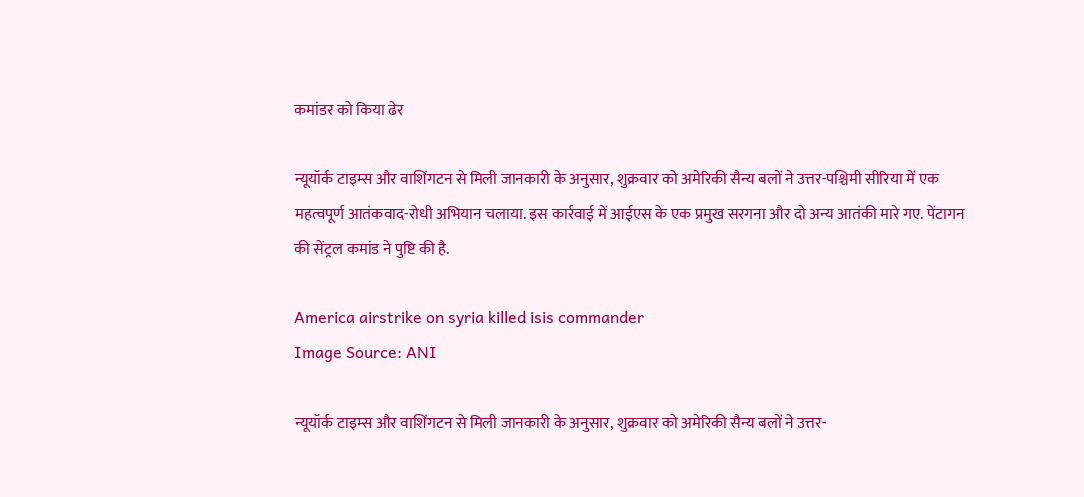कमांडर को किया ढेर

न्यूयॉर्क टाइम्स और वाशिंगटन से मिली जानकारी के अनुसार, शुक्रवार को अमेरिकी सैन्य बलों ने उत्तर-पश्चिमी सीरिया में एक महत्वपूर्ण आतंकवाद-रोधी अभियान चलाया. इस कार्रवाई में आईएस के एक प्रमुख सरगना और दो अन्य आतंकी मारे गए. पेंटागन की सेंट्रल कमांड ने पुष्टि की है.

America airstrike on syria killed isis commander
Image Source: ANI

न्यूयॉर्क टाइम्स और वाशिंगटन से मिली जानकारी के अनुसार, शुक्रवार को अमेरिकी सैन्य बलों ने उत्तर-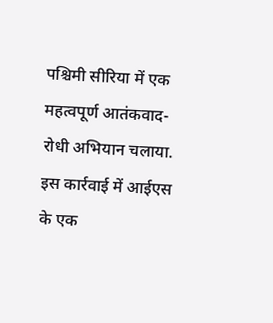पश्चिमी सीरिया में एक महत्वपूर्ण आतंकवाद-रोधी अभियान चलाया. इस कार्रवाई में आईएस के एक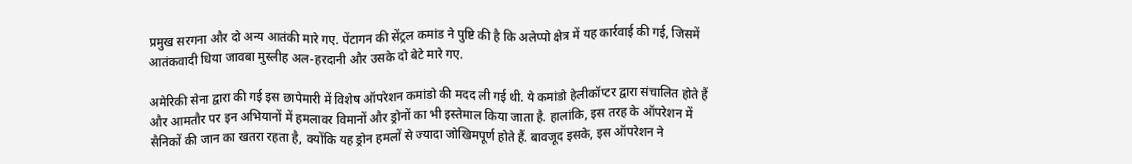प्रमुख सरगना और दो अन्य आतंकी मारे गए. पेंटागन की सेंट्रल कमांड ने पुष्टि की है कि अलेप्पो क्षेत्र में यह कार्रवाई की गई, जिसमें आतंकवादी धिया जावबा मुस्लीह अल-हरदानी और उसके दो बेटे मारे गए.

अमेरिकी सेना द्वारा की गई इस छापेमारी में विशेष ऑपरेशन कमांडो की मदद ली गई थी. ये कमांडो हेलीकॉप्टर द्वारा संचालित होते हैं और आमतौर पर इन अभियानों में हमलावर विमानों और ड्रोनों का भी इस्तेमाल किया जाता है. हालांकि, इस तरह के ऑपरेशन में सैनिकों की जान का खतरा रहता है, क्योंकि यह ड्रोन हमलों से ज्यादा जोखिमपूर्ण होते हैं. बावजूद इसके, इस ऑपरेशन ने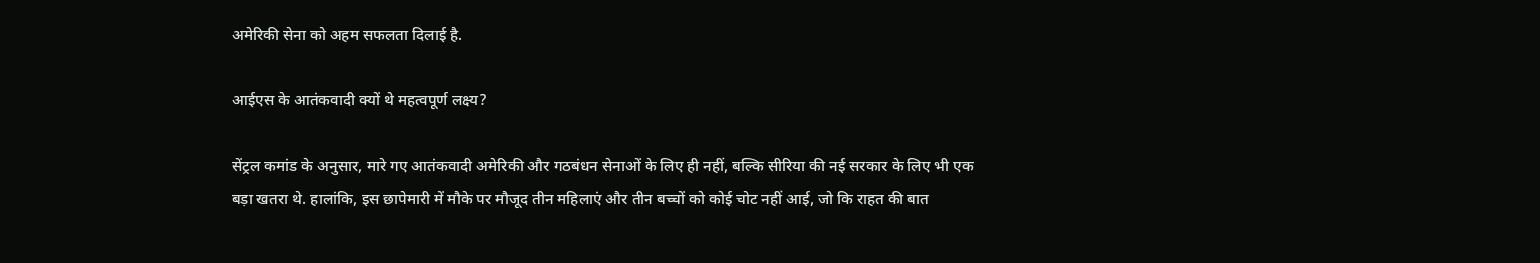अमेरिकी सेना को अहम सफलता दिलाई है.

आईएस के आतंकवादी क्यों थे महत्वपूर्ण लक्ष्य?

सेंट्रल कमांड के अनुसार, मारे गए आतंकवादी अमेरिकी और गठबंधन सेनाओं के लिए ही नहीं, बल्कि सीरिया की नई सरकार के लिए भी एक बड़ा खतरा थे. हालांकि, इस छापेमारी में मौके पर मौजूद तीन महिलाएं और तीन बच्चों को कोई चोट नहीं आई, जो कि राहत की बात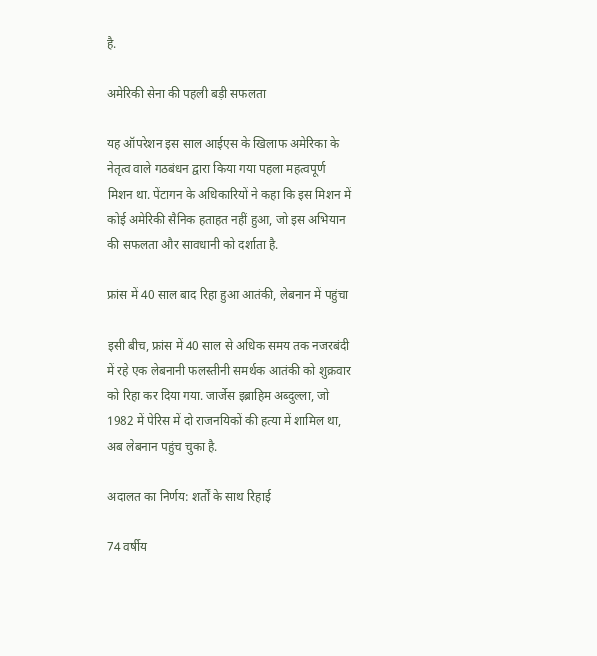है.

अमेरिकी सेना की पहली बड़ी सफलता

यह ऑपरेशन इस साल आईएस के खिलाफ अमेरिका के नेतृत्व वाले गठबंधन द्वारा किया गया पहला महत्वपूर्ण मिशन था. पेंटागन के अधिकारियों ने कहा कि इस मिशन में कोई अमेरिकी सैनिक हताहत नहीं हुआ, जो इस अभियान की सफलता और सावधानी को दर्शाता है.

फ्रांस में 40 साल बाद रिहा हुआ आतंकी, लेबनान में पहुंचा

इसी बीच, फ्रांस में 40 साल से अधिक समय तक नजरबंदी में रहे एक लेबनानी फलस्तीनी समर्थक आतंकी को शुक्रवार को रिहा कर दिया गया. जार्जेस इब्राहिम अब्दुल्ला, जो 1982 में पेरिस में दो राजनयिकों की हत्या में शामिल था, अब लेबनान पहुंच चुका है.

अदालत का निर्णय: शर्तों के साथ रिहाई

74 वर्षीय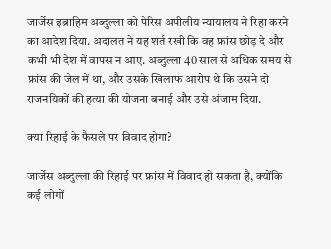जार्जेस इब्राहिम अब्दुल्ला को पेरिस अपीलीय न्यायालय ने रिहा करने का आदेश दिया. अदालत ने यह शर्त रखी कि वह फ्रांस छोड़ दे और कभी भी देश में वापस न आए. अब्दुल्ला 40 साल से अधिक समय से फ्रांस की जेल में था, और उसके खिलाफ आरोप थे कि उसने दो राजनयिकों की हत्या की योजना बनाई और उसे अंजाम दिया.

क्या रिहाई के फैसले पर विवाद होगा?

जार्जेस अब्दुल्ला की रिहाई पर फ्रांस में विवाद हो सकता है, क्योंकि कई लोगों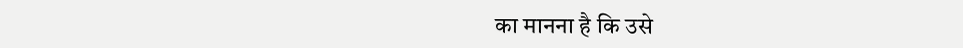का मानना है कि उसे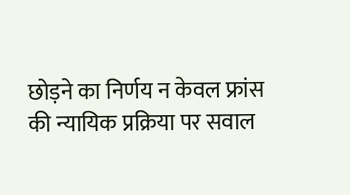छोड़ने का निर्णय न केवल फ्रांस की न्यायिक प्रक्रिया पर सवाल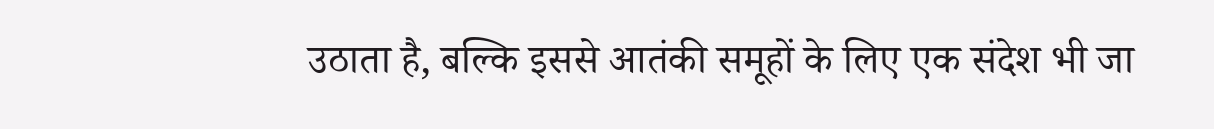उठाता है, बल्कि इससे आतंकी समूहों के लिए एक संदेश भी जा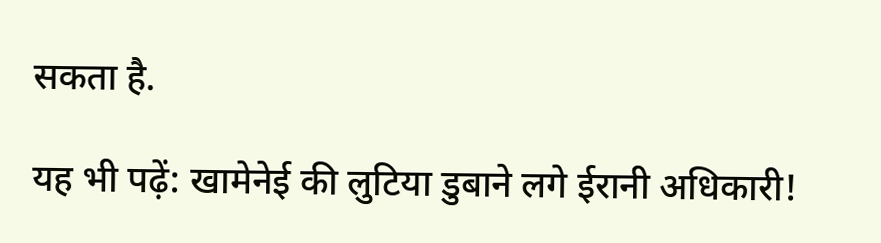सकता है.

यह भी पढ़ें: खामेनेई की लुटिया डुबाने लगे ईरानी अधिकारी!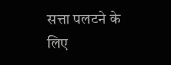सत्ता पलटने के लिए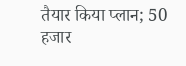तैयार किया प्लान; 50 हजार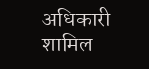अधिकारी शामिल